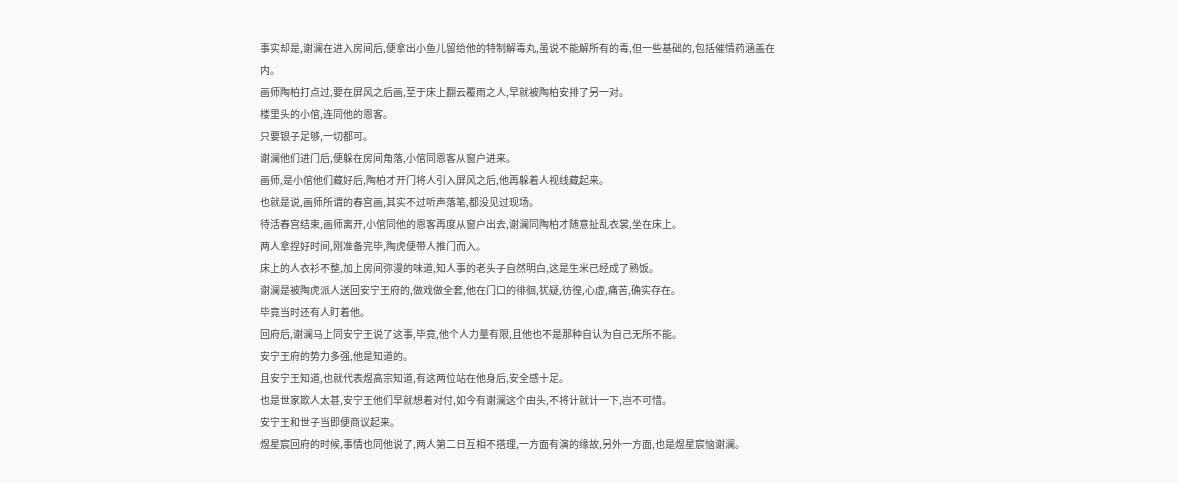事实却是,谢澜在进入房间后,便拿出小鱼儿留给他的特制解毒丸,虽说不能解所有的毒,但一些基础的,包括催情药涵盖在内。
画师陶柏打点过,要在屏风之后画,至于床上翻云覆雨之人,早就被陶柏安排了另一对。
楼里头的小倌,连同他的恩客。
只要银子足够,一切都可。
谢澜他们进门后,便躲在房间角落,小倌同恩客从窗户进来。
画师,是小倌他们藏好后,陶柏才开门将人引入屏风之后,他再躲着人视线藏起来。
也就是说,画师所谓的春宫画,其实不过听声落笔,都没见过现场。
待活春宫结束,画师离开,小倌同他的恩客再度从窗户出去,谢澜同陶柏才随意扯乱衣裳,坐在床上。
两人拿捏好时间,刚准备完毕,陶虎便带人推门而入。
床上的人衣衫不整,加上房间弥漫的味道,知人事的老头子自然明白,这是生米已经成了熟饭。
谢澜是被陶虎派人送回安宁王府的,做戏做全套,他在门口的徘徊,犹疑,彷徨,心虚,痛苦,确实存在。
毕竟当时还有人盯着他。
回府后,谢澜马上同安宁王说了这事,毕竟,他个人力量有限,且他也不是那种自认为自己无所不能。
安宁王府的势力多强,他是知道的。
且安宁王知道,也就代表煜高宗知道,有这两位站在他身后,安全感十足。
也是世家欺人太甚,安宁王他们早就想着对付,如今有谢澜这个由头,不将计就计一下,岂不可惜。
安宁王和世子当即便商议起来。
煜星宸回府的时候,事情也同他说了,两人第二日互相不搭理,一方面有演的缘故,另外一方面,也是煜星宸恼谢澜。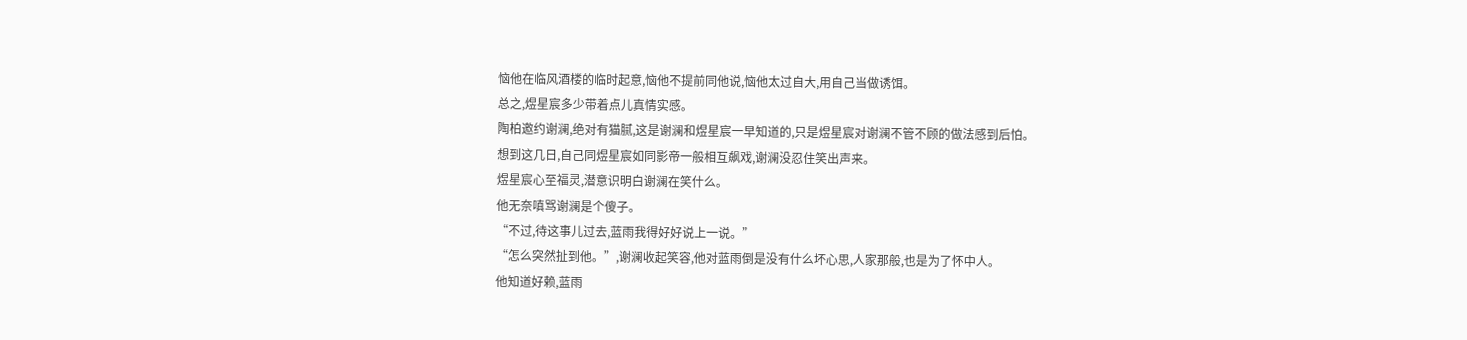恼他在临风酒楼的临时起意,恼他不提前同他说,恼他太过自大,用自己当做诱饵。
总之,煜星宸多少带着点儿真情实感。
陶柏邀约谢澜,绝对有猫腻,这是谢澜和煜星宸一早知道的,只是煜星宸对谢澜不管不顾的做法感到后怕。
想到这几日,自己同煜星宸如同影帝一般相互飙戏,谢澜没忍住笑出声来。
煜星宸心至福灵,潜意识明白谢澜在笑什么。
他无奈嗔骂谢澜是个傻子。
“不过,待这事儿过去,蓝雨我得好好说上一说。”
“怎么突然扯到他。”,谢澜收起笑容,他对蓝雨倒是没有什么坏心思,人家那般,也是为了怀中人。
他知道好赖,蓝雨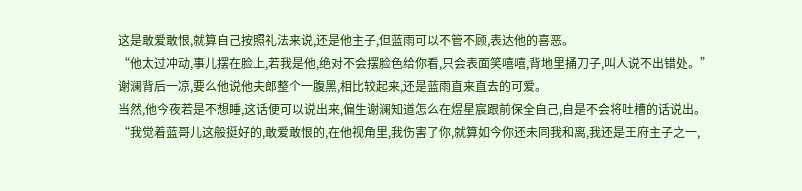这是敢爱敢恨,就算自己按照礼法来说,还是他主子,但蓝雨可以不管不顾,表达他的喜恶。
“他太过冲动,事儿摆在脸上,若我是他,绝对不会摆脸色给你看,只会表面笑嘻嘻,背地里捅刀子,叫人说不出错处。”
谢澜背后一凉,要么他说他夫郎整个一腹黑,相比较起来,还是蓝雨直来直去的可爱。
当然,他今夜若是不想睡,这话便可以说出来,偏生谢澜知道怎么在煜星宸跟前保全自己,自是不会将吐槽的话说出。
“我觉着蓝哥儿这般挺好的,敢爱敢恨的,在他视角里,我伤害了你,就算如今你还未同我和离,我还是王府主子之一,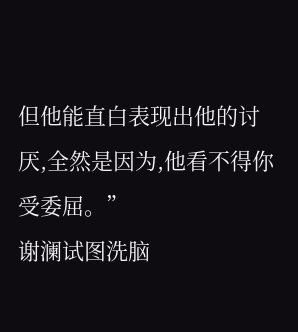但他能直白表现出他的讨厌,全然是因为,他看不得你受委屈。”
谢澜试图洗脑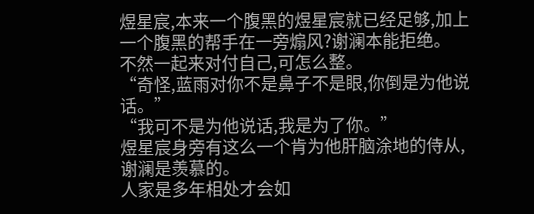煜星宸,本来一个腹黑的煜星宸就已经足够,加上一个腹黑的帮手在一旁煽风?谢澜本能拒绝。
不然一起来对付自己,可怎么整。
“奇怪,蓝雨对你不是鼻子不是眼,你倒是为他说话。”
“我可不是为他说话,我是为了你。”
煜星宸身旁有这么一个肯为他肝脑涂地的侍从,谢澜是羡慕的。
人家是多年相处才会如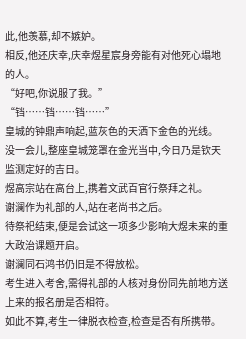此,他羡慕,却不嫉妒。
相反,他还庆幸,庆幸煜星宸身旁能有对他死心塌地的人。
“好吧,你说服了我。”
“铛……铛……铛……”
皇城的钟鼎声响起,蓝灰色的天洒下金色的光线。
没一会儿,整座皇城笼罩在金光当中,今日乃是钦天监测定好的吉日。
煜高宗站在高台上,携着文武百官行祭拜之礼。
谢澜作为礼部的人,站在老尚书之后。
待祭祀结束,便是会试这一项多少影响大煜未来的重大政治课题开启。
谢澜同石鸿书仍旧是不得放松。
考生进入考舍,需得礼部的人核对身份同先前地方送上来的报名册是否相符。
如此不算,考生一律脱衣检查,检查是否有所携带。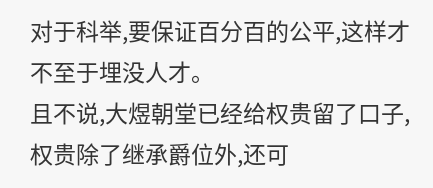对于科举,要保证百分百的公平,这样才不至于埋没人才。
且不说,大煜朝堂已经给权贵留了口子,权贵除了继承爵位外,还可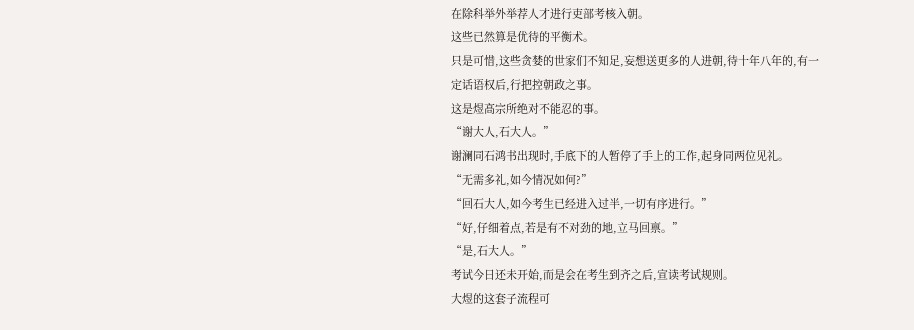在除科举外举荐人才进行吏部考核入朝。
这些已然算是优待的平衡术。
只是可惜,这些贪婪的世家们不知足,妄想送更多的人进朝,待十年八年的,有一定话语权后,行把控朝政之事。
这是煜高宗所绝对不能忍的事。
“谢大人,石大人。”
谢澜同石鸿书出现时,手底下的人暂停了手上的工作,起身同两位见礼。
“无需多礼,如今情况如何?”
“回石大人,如今考生已经进入过半,一切有序进行。”
“好,仔细着点,若是有不对劲的地,立马回禀。”
“是,石大人。”
考试今日还未开始,而是会在考生到齐之后,宣读考试规则。
大煜的这套子流程可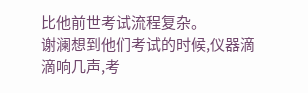比他前世考试流程复杂。
谢澜想到他们考试的时候,仪器滴滴响几声,考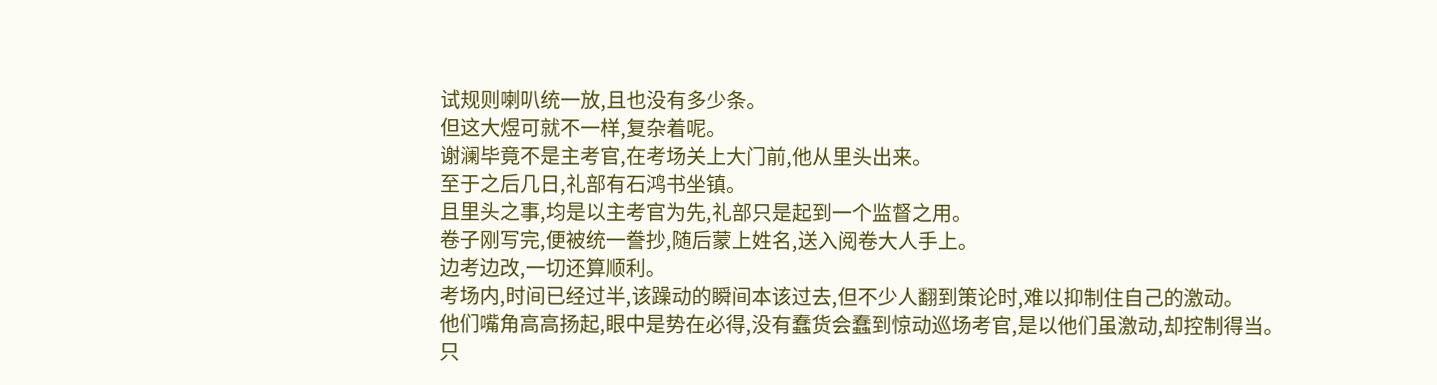试规则喇叭统一放,且也没有多少条。
但这大煜可就不一样,复杂着呢。
谢澜毕竟不是主考官,在考场关上大门前,他从里头出来。
至于之后几日,礼部有石鸿书坐镇。
且里头之事,均是以主考官为先,礼部只是起到一个监督之用。
卷子刚写完,便被统一誊抄,随后蒙上姓名,送入阅卷大人手上。
边考边改,一切还算顺利。
考场内,时间已经过半,该躁动的瞬间本该过去,但不少人翻到策论时,难以抑制住自己的激动。
他们嘴角高高扬起,眼中是势在必得,没有蠢货会蠢到惊动巡场考官,是以他们虽激动,却控制得当。
只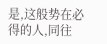是,这般势在必得的人,同往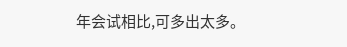年会试相比,可多出太多。